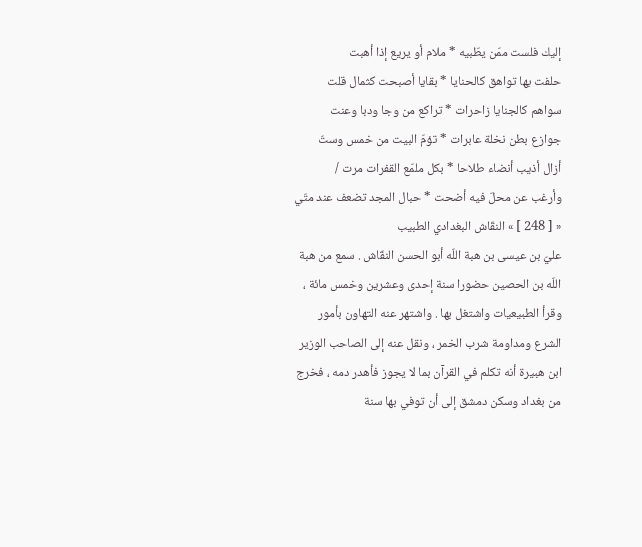إليك فلست ممّن يطّبيه * ملام أو يريع إذا أهبت
حلفت بها تواهق كالحنايا * بقايا أصبحت كثمال قلت
سواهم كالجنايا زاحرات * تراكع من وجا ودبا وعنت
جوازع بطن نخلة عابرات * تؤمّ البيت من خمس وستّ
أزال أذيب أنضاء طلاحا * بكل ملمّع القفرات مرت /
وأرغب عن محلّ فيه أضحت * حبال المجد تضعف عند متّي
« [ 248 ] » النقّاش البغدادي الطبيب
عليّ بن عيسى بن هبة اللّه أبو الحسن النقّاش . سمع من هبة اللّه بن الحصين حضورا سنة إحدى وعشرين وخمس مائة ، وقرأ الطبيعيات واشتغل بها . واشتهر عنه التهاون بأمور الشرع ومداومة شرب الخمر ، ونقل عنه إلى الصاحب الوزير ابن هبيرة أنه تكلم في القرآن بما لا يجوز فأهدر دمه ، فخرج من بغداد وسكن دمشق إلى أن توفي بها سنة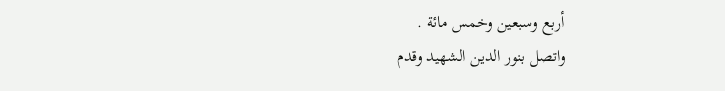أربع وسبعين وخمس مائة .
واتصل بنور الدين الشهيد وقدم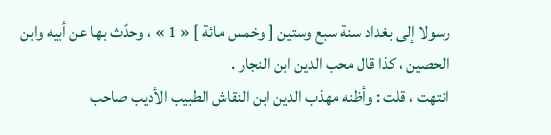رسولا إلى بغداد سنة سبع وستين [ وخمس مائة ] « 1 » ، وحدّث بها عن أبيه وابن الحصين ، كذا قال محب الدين ابن النجار .
انتهت ، قلت : وأظنه مهذب الدين ابن النقاش الطبيب الأديب صاحب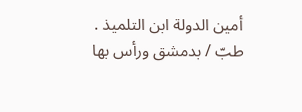أمين الدولة ابن التلميذ . طبّ / بدمشق ورأس بها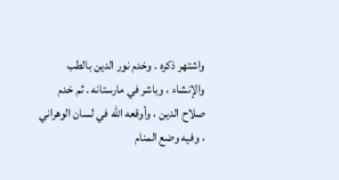واشتهر ذكره . وخدم نور الدين بالطب والإنشاء ، وباشر في مارستانه . ثم خدم صلاح الدين ، وأوقعه اللّه في لسان الوهراني ، وفيه وضع المنام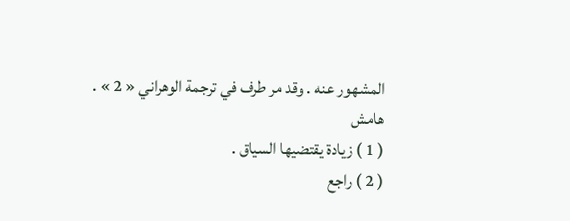المشهور عنه . وقد مر طرف في ترجمة الوهراني « 2 » .
هامش
( 1 ) زيادة يقتضيها السياق .
( 2 ) راجع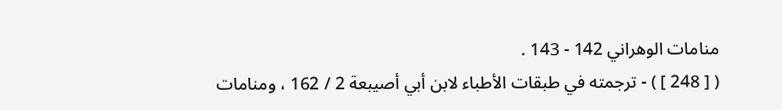منامات الوهراني 142 - 143 .
( [ 248 ] ) - ترجمته في طبقات الأطباء لابن أبي أصيبعة 2 / 162 ، ومنامات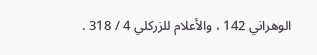الوهراني 142 ، والأعلام للزركلي 4 / 318 .